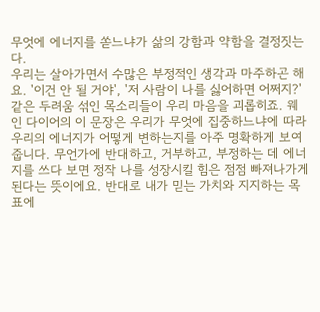무엇에 에너지를 쏟느냐가 삶의 강함과 약함을 결정짓는다.
우리는 살아가면서 수많은 부정적인 생각과 마주하곤 해요. '이건 안 될 거야', '저 사람이 나를 싫어하면 어쩌지?' 같은 두려움 섞인 목소리들이 우리 마음을 괴롭히죠. 웨인 다이어의 이 문장은 우리가 무엇에 집중하느냐에 따라 우리의 에너지가 어떻게 변하는지를 아주 명확하게 보여줍니다. 무언가에 반대하고, 거부하고, 부정하는 데 에너지를 쓰다 보면 정작 나를 성장시킬 힘은 점점 빠져나가게 된다는 뜻이에요. 반대로 내가 믿는 가치와 지지하는 목표에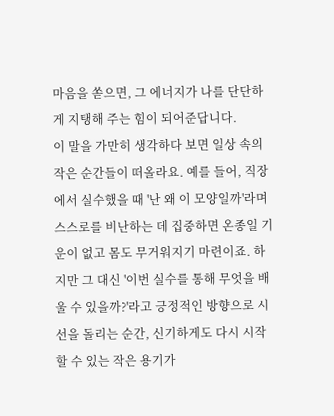마음을 쏟으면, 그 에너지가 나를 단단하게 지탱해 주는 힘이 되어준답니다.
이 말을 가만히 생각하다 보면 일상 속의 작은 순간들이 떠올라요. 예를 들어, 직장에서 실수했을 때 '난 왜 이 모양일까'라며 스스로를 비난하는 데 집중하면 온종일 기운이 없고 몸도 무거워지기 마련이죠. 하지만 그 대신 '이번 실수를 통해 무엇을 배울 수 있을까?'라고 긍정적인 방향으로 시선을 돌리는 순간, 신기하게도 다시 시작할 수 있는 작은 용기가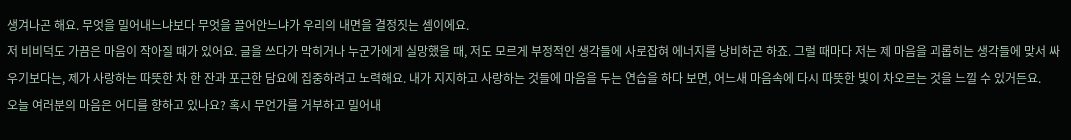생겨나곤 해요. 무엇을 밀어내느냐보다 무엇을 끌어안느냐가 우리의 내면을 결정짓는 셈이에요.
저 비비덕도 가끔은 마음이 작아질 때가 있어요. 글을 쓰다가 막히거나 누군가에게 실망했을 때, 저도 모르게 부정적인 생각들에 사로잡혀 에너지를 낭비하곤 하죠. 그럴 때마다 저는 제 마음을 괴롭히는 생각들에 맞서 싸우기보다는, 제가 사랑하는 따뜻한 차 한 잔과 포근한 담요에 집중하려고 노력해요. 내가 지지하고 사랑하는 것들에 마음을 두는 연습을 하다 보면, 어느새 마음속에 다시 따뜻한 빛이 차오르는 것을 느낄 수 있거든요.
오늘 여러분의 마음은 어디를 향하고 있나요? 혹시 무언가를 거부하고 밀어내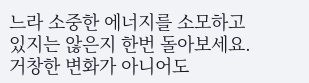느라 소중한 에너지를 소모하고 있지는 않은지 한번 돌아보세요. 거창한 변화가 아니어도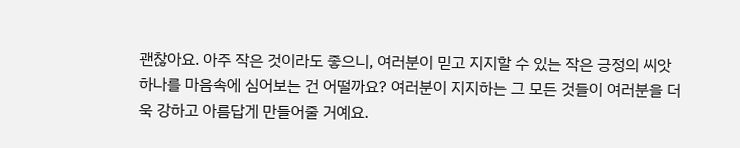괜찮아요. 아주 작은 것이라도 좋으니, 여러분이 믿고 지지할 수 있는 작은 긍정의 씨앗 하나를 마음속에 심어보는 건 어떨까요? 여러분이 지지하는 그 모든 것들이 여러분을 더욱 강하고 아름답게 만들어줄 거예요.